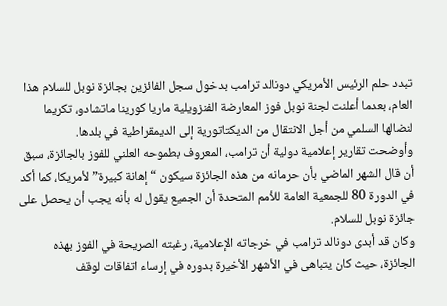تبدد حلم الرئيس الأمريكي دونالد ترامب بدخول سجل الفائزين بجائزة نوبل للسلام هذا العام، بعدما أعلنت لجنة نوبل فوز المعارضة الفنزويلية ماريا كورينا ماتشادو، تكريما لنضالها السلمي من أجل الانتقال من الديكتاتورية إلى الديمقراطية في بلدها.
وأوضحت تقارير إعلامية دولية أن ترامب، المعروف بطموحه العلني للفوز بالجائزة، سبق أن قال الشهر الماضي بأن حرمانه من هذه الجائزة سيكون “إهانة كبيرة” لأمريكا، كما أكد في الدورة 80 للجمعية العامة للأمم المتحدة أن الجميع يقول له بأنه يجب أن يحصل على جائزة نوبل للسلام.
وكان قد أبدى دونالد ترامب في خرجاته الإعلامية، رغبته الصريحة في الفوز بهذه الجائزة، حيث كان يتباهى في الأشهر الأخيرة بدوره في إرساء اتفاقات لوقف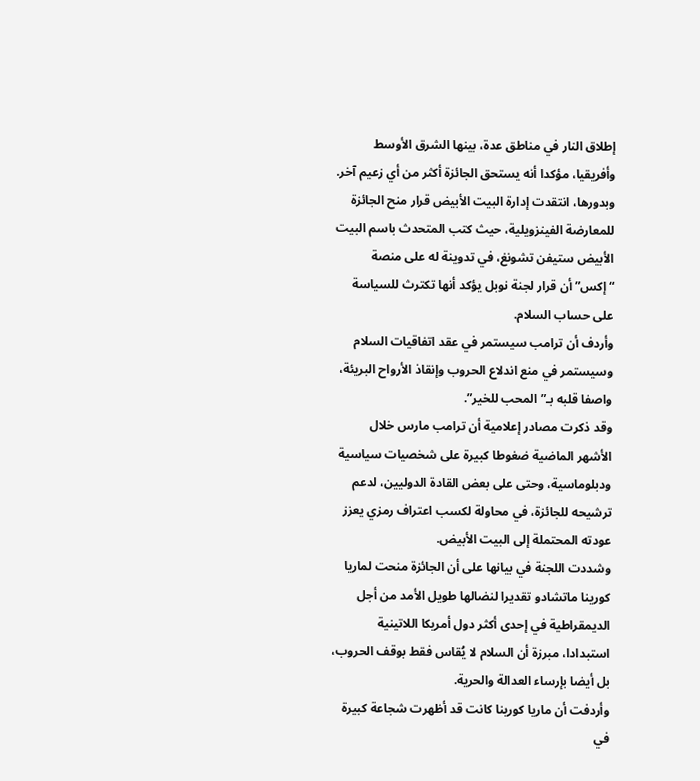إطلاق النار في مناطق عدة، بينها الشرق الأوسط وأفريقيا، مؤكدا أنه يستحق الجائزة أكثر من أي زعيم آخر.
وبدورها، انتقدت إدارة البيت الأبيض قرار منح الجائزة للمعارضة الفينزويلية، حيث كتب المتحدث باسم البيت الأبيض ستيفن تشونغ، في تدوينة له على منصة “إكس” أن قرار لجنة نوبل يؤكد أنها تكترث للسياسة على حساب السلام.
وأردف أن ترامب سيستمر في عقد اتفاقيات السلام وسيستمر في منع اندلاع الحروب وإنقاذ الأرواح البريئة، واصفا قلبه بـ”المحب للخير”.
وقد ذكرت مصادر إعلامية أن ترامب مارس خلال الأشهر الماضية ضغوطا كبيرة على شخصيات سياسية ودبلوماسية، وحتى على بعض القادة الدوليين، لدعم ترشيحه للجائزة، في محاولة لكسب اعتراف رمزي يعزز عودته المحتملة إلى البيت الأبيض.
وشددت اللجنة في بيانها على أن الجائزة منحت لماريا كورينا ماتشادو تقديرا لنضالها طويل الأمد من أجل الديمقراطية في إحدى أكثر دول أمريكا اللاتينية استبدادا، مبرزة أن السلام لا يُقاس فقط بوقف الحروب، بل أيضا بإرساء العدالة والحرية.
وأردفت أن ماريا كورينا كانت قد أظهرت شجاعة كبيرة في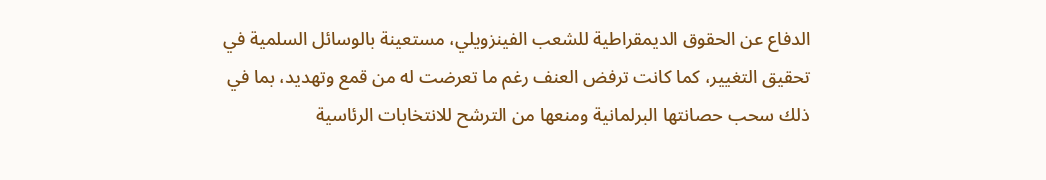الدفاع عن الحقوق الديمقراطية للشعب الفينزويلي، مستعينة بالوسائل السلمية في تحقيق التغيير، كما كانت ترفض العنف رغم ما تعرضت له من قمع وتهديد، بما في ذلك سحب حصانتها البرلمانية ومنعها من الترشح للانتخابات الرئاسية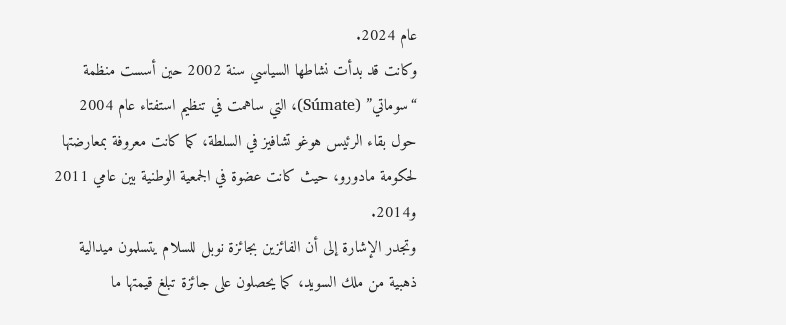عام 2024.
وكانت قد بدأت نشاطها السياسي سنة 2002 حين أسست منظمة “سوماتي” (Súmate)، التي ساهمت في تنظيم استفتاء عام 2004 حول بقاء الرئيس هوغو تشافيز في السلطة، كما كانت معروفة بمعارضتها لحكومة مادورو، حيث كانت عضوة في الجمعية الوطنية بين عامي 2011 و2014.
وتجدر الإشارة إلى أن الفائزين بجائزة نوبل للسلام يتسلمون ميدالية ذهبية من ملك السويد، كما يحصلون على جائزة تبلغ قيمتها ما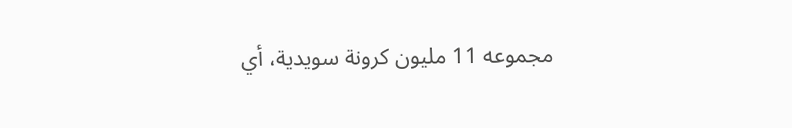مجموعه 11 مليون كرونة سويدية، أي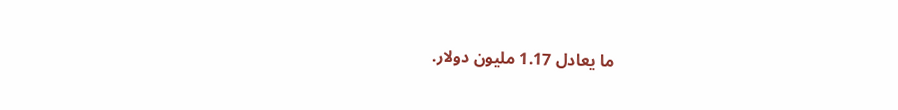ما يعادل 1.17 مليون دولار.